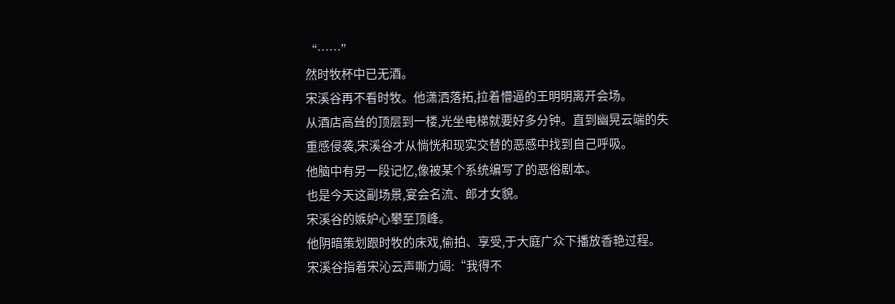“……”
然时牧杯中已无酒。
宋溪谷再不看时牧。他潇洒落拓,拉着懵逼的王明明离开会场。
从酒店高耸的顶层到一楼,光坐电梯就要好多分钟。直到幽晃云端的失重感侵袭,宋溪谷才从惝恍和现实交替的恶感中找到自己呼吸。
他脑中有另一段记忆,像被某个系统编写了的恶俗剧本。
也是今天这副场景,宴会名流、郎才女貌。
宋溪谷的嫉妒心攀至顶峰。
他阴暗策划跟时牧的床戏,偷拍、享受,于大庭广众下播放香艳过程。
宋溪谷指着宋沁云声嘶力竭:“我得不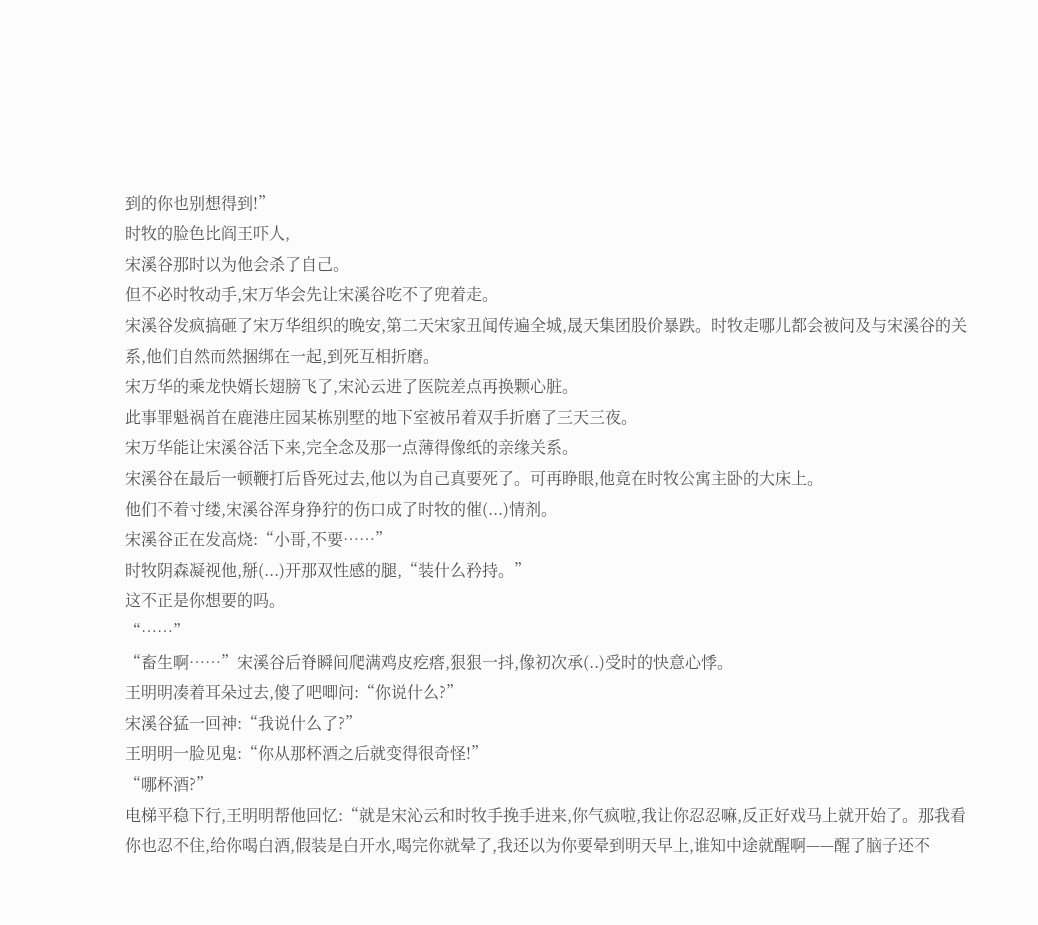到的你也别想得到!”
时牧的脸色比阎王吓人,
宋溪谷那时以为他会杀了自己。
但不必时牧动手,宋万华会先让宋溪谷吃不了兜着走。
宋溪谷发疯搞砸了宋万华组织的晚安,第二天宋家丑闻传遍全城,晟天集团股价暴跌。时牧走哪儿都会被问及与宋溪谷的关系,他们自然而然捆绑在一起,到死互相折磨。
宋万华的乘龙快婿长翅膀飞了,宋沁云进了医院差点再换颗心脏。
此事罪魁祸首在鹿港庄园某栋别墅的地下室被吊着双手折磨了三天三夜。
宋万华能让宋溪谷活下来,完全念及那一点薄得像纸的亲缘关系。
宋溪谷在最后一顿鞭打后昏死过去,他以为自己真要死了。可再睁眼,他竟在时牧公寓主卧的大床上。
他们不着寸缕,宋溪谷浑身狰狞的伤口成了时牧的催(...)情剂。
宋溪谷正在发高烧:“小哥,不要……”
时牧阴森凝视他,掰(...)开那双性感的腿,“装什么矜持。”
这不正是你想要的吗。
“……”
“畜生啊……”宋溪谷后脊瞬间爬满鸡皮疙瘩,狠狠一抖,像初次承(..)受时的快意心悸。
王明明凑着耳朵过去,傻了吧唧问:“你说什么?”
宋溪谷猛一回神:“我说什么了?”
王明明一脸见鬼:“你从那杯酒之后就变得很奇怪!”
“哪杯酒?”
电梯平稳下行,王明明帮他回忆:“就是宋沁云和时牧手挽手进来,你气疯啦,我让你忍忍嘛,反正好戏马上就开始了。那我看你也忍不住,给你喝白酒,假装是白开水,喝完你就晕了,我还以为你要晕到明天早上,谁知中途就醒啊——醒了脑子还不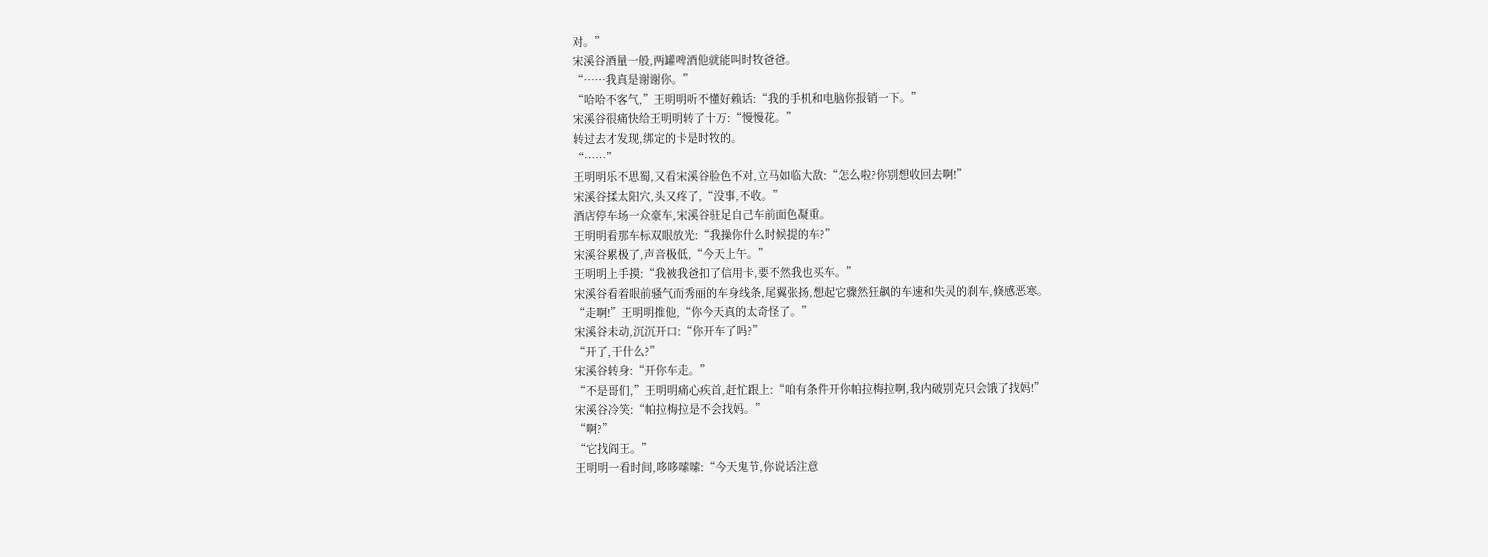对。”
宋溪谷酒量一般,两罐啤酒他就能叫时牧爸爸。
“……我真是谢谢你。”
“哈哈不客气,”王明明听不懂好赖话:“我的手机和电脑你报销一下。”
宋溪谷很痛快给王明明转了十万:“慢慢花。”
转过去才发现,绑定的卡是时牧的。
“……”
王明明乐不思蜀,又看宋溪谷脸色不对,立马如临大敌:“怎么啦?你别想收回去啊!”
宋溪谷揉太阳穴,头又疼了,“没事,不收。”
酒店停车场一众豪车,宋溪谷驻足自己车前面色凝重。
王明明看那车标双眼放光:“我操你什么时候提的车?”
宋溪谷累极了,声音极低,“今天上午。”
王明明上手摸:“我被我爸扣了信用卡,要不然我也买车。”
宋溪谷看着眼前骚气而秀丽的车身线条,尾翼张扬,想起它骤然狂飙的车速和失灵的刹车,倏感恶寒。
“走啊!”王明明推他,“你今天真的太奇怪了。”
宋溪谷未动,沉沉开口:“你开车了吗?”
“开了,干什么?”
宋溪谷转身:“开你车走。”
“不是哥们,”王明明痛心疾首,赶忙跟上:“咱有条件开你帕拉梅拉啊,我内破别克只会饿了找妈!”
宋溪谷冷笑:“帕拉梅拉是不会找妈。”
“啊?”
“它找阎王。”
王明明一看时间,哆哆嗦嗦:“今天鬼节,你说话注意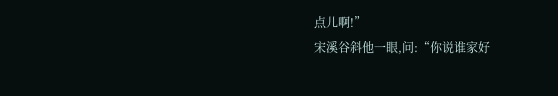点儿啊!”
宋溪谷斜他一眼,问:“你说谁家好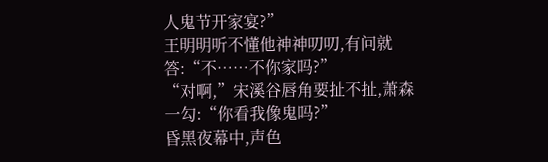人鬼节开家宴?”
王明明听不懂他神神叨叨,有问就答:“不……不你家吗?”
“对啊,”宋溪谷唇角要扯不扯,萧森一勾:“你看我像鬼吗?”
昏黑夜幕中,声色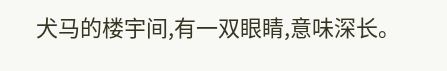犬马的楼宇间,有一双眼睛,意味深长。